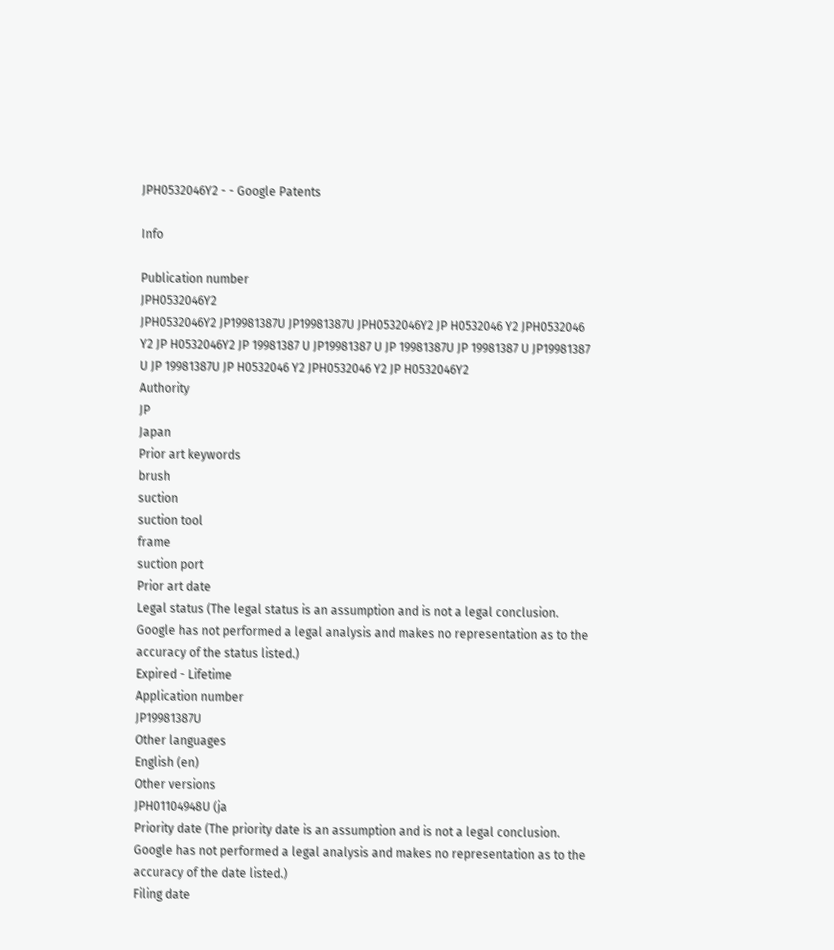JPH0532046Y2 - - Google Patents

Info

Publication number
JPH0532046Y2
JPH0532046Y2 JP19981387U JP19981387U JPH0532046Y2 JP H0532046 Y2 JPH0532046 Y2 JP H0532046Y2 JP 19981387 U JP19981387 U JP 19981387U JP 19981387 U JP19981387 U JP 19981387U JP H0532046 Y2 JPH0532046 Y2 JP H0532046Y2
Authority
JP
Japan
Prior art keywords
brush
suction
suction tool
frame
suction port
Prior art date
Legal status (The legal status is an assumption and is not a legal conclusion. Google has not performed a legal analysis and makes no representation as to the accuracy of the status listed.)
Expired - Lifetime
Application number
JP19981387U
Other languages
English (en)
Other versions
JPH01104948U (ja
Priority date (The priority date is an assumption and is not a legal conclusion. Google has not performed a legal analysis and makes no representation as to the accuracy of the date listed.)
Filing date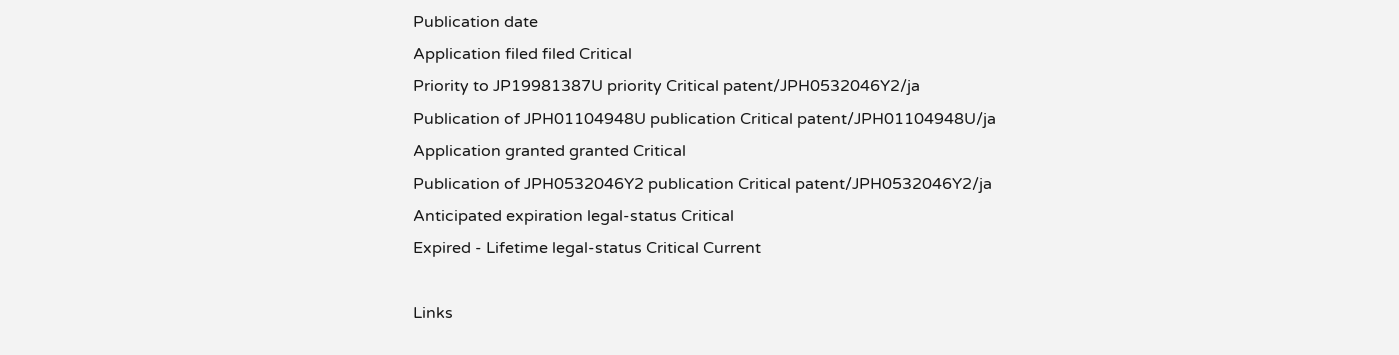Publication date
Application filed filed Critical
Priority to JP19981387U priority Critical patent/JPH0532046Y2/ja
Publication of JPH01104948U publication Critical patent/JPH01104948U/ja
Application granted granted Critical
Publication of JPH0532046Y2 publication Critical patent/JPH0532046Y2/ja
Anticipated expiration legal-status Critical
Expired - Lifetime legal-status Critical Current

Links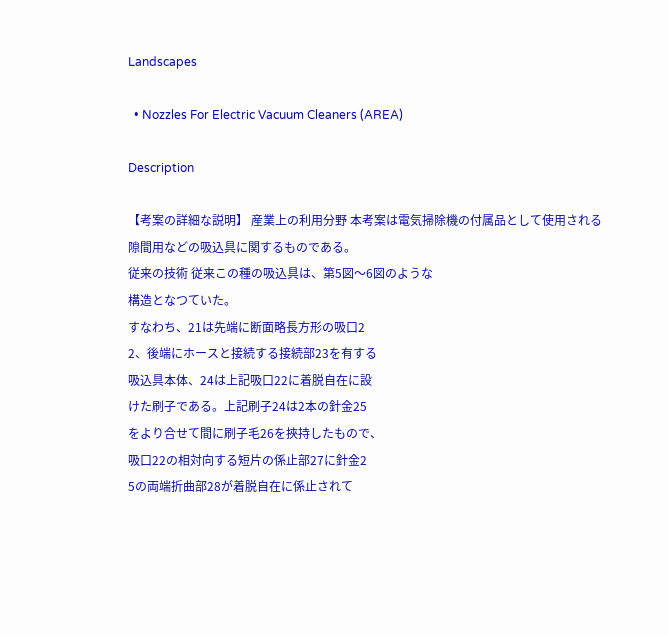Landscapes

  • Nozzles For Electric Vacuum Cleaners (AREA)

Description

【考案の詳細な説明】 産業上の利用分野 本考案は電気掃除機の付属品として使用される
隙間用などの吸込具に関するものである。
従来の技術 従来この種の吸込具は、第5図〜6図のような
構造となつていた。
すなわち、21は先端に断面略長方形の吸口2
2、後端にホースと接続する接続部23を有する
吸込具本体、24は上記吸口22に着脱自在に設
けた刷子である。上記刷子24は2本の針金25
をより合せて間に刷子毛26を挾持したもので、
吸口22の相対向する短片の係止部27に針金2
5の両端折曲部28が着脱自在に係止されて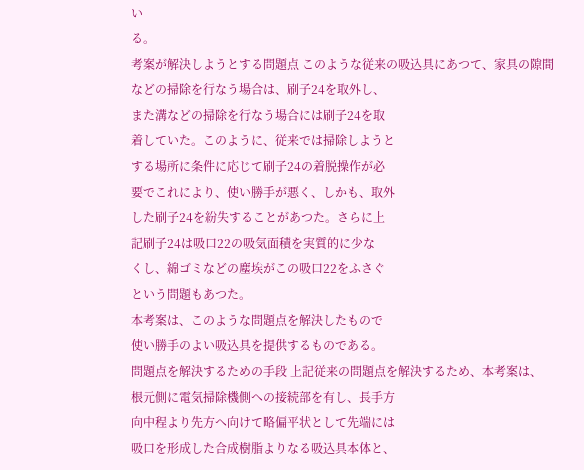い
る。
考案が解決しようとする問題点 このような従来の吸込具にあつて、家具の隙間
などの掃除を行なう場合は、刷子24を取外し、
また溝などの掃除を行なう場合には刷子24を取
着していた。このように、従来では掃除しようと
する場所に条件に応じて刷子24の着脱操作が必
要でこれにより、使い勝手が悪く、しかも、取外
した刷子24を紛失することがあつた。さらに上
記刷子24は吸口22の吸気面積を実質的に少な
くし、綿ゴミなどの塵埃がこの吸口22をふさぐ
という問題もあつた。
本考案は、このような問題点を解決したもので
使い勝手のよい吸込具を提供するものである。
問題点を解決するための手段 上記従来の問題点を解決するため、本考案は、
根元側に電気掃除機側への接続部を有し、長手方
向中程より先方へ向けて略偏平状として先端には
吸口を形成した合成樹脂よりなる吸込具本体と、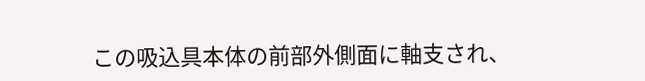この吸込具本体の前部外側面に軸支され、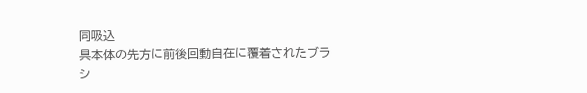同吸込
具本体の先方に前後回動自在に覆着されたブラシ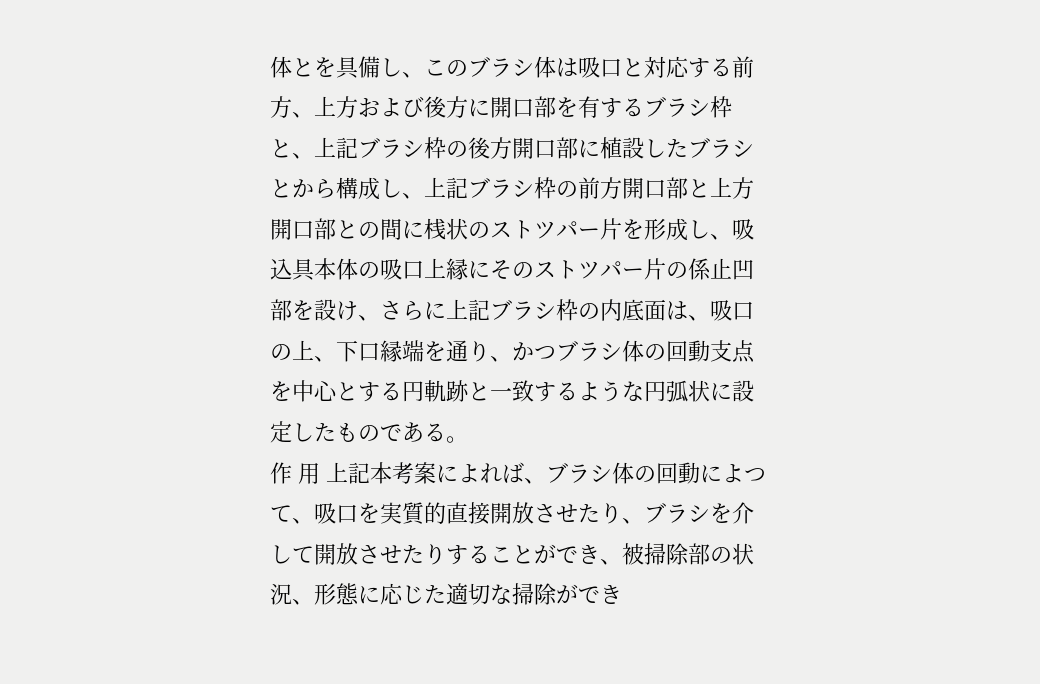体とを具備し、このブラシ体は吸口と対応する前
方、上方および後方に開口部を有するブラシ枠
と、上記ブラシ枠の後方開口部に植設したブラシ
とから構成し、上記ブラシ枠の前方開口部と上方
開口部との間に桟状のストツパー片を形成し、吸
込具本体の吸口上縁にそのストツパー片の係止凹
部を設け、さらに上記ブラシ枠の内底面は、吸口
の上、下口縁端を通り、かつブラシ体の回動支点
を中心とする円軌跡と一致するような円弧状に設
定したものである。
作 用 上記本考案によれば、ブラシ体の回動によつ
て、吸口を実質的直接開放させたり、ブラシを介
して開放させたりすることができ、被掃除部の状
況、形態に応じた適切な掃除ができ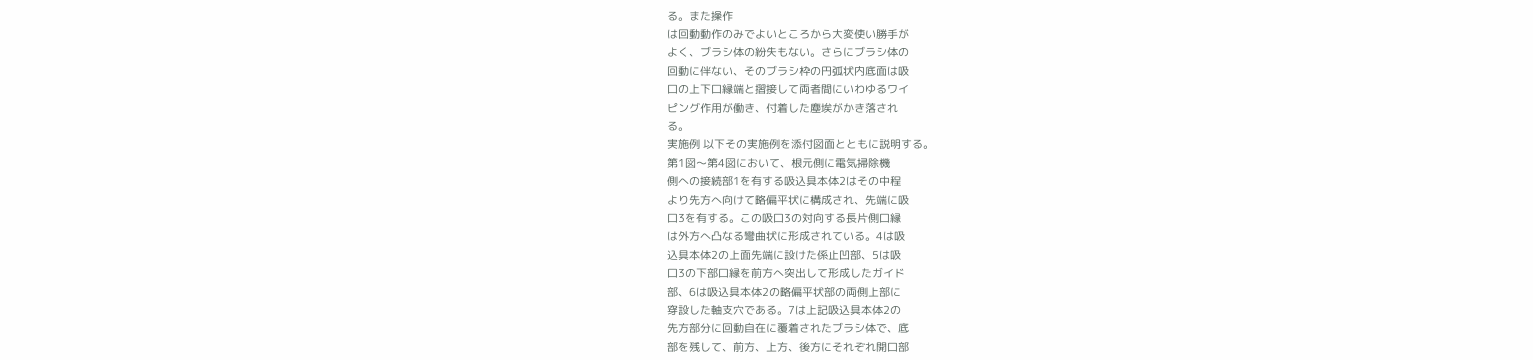る。また操作
は回動動作のみでよいところから大変使い勝手が
よく、ブラシ体の紛失もない。さらにブラシ体の
回動に伴ない、そのブラシ枠の円弧状内底面は吸
口の上下口縁端と摺接して両者間にいわゆるワイ
ピング作用が働き、付着した塵埃がかき落され
る。
実施例 以下その実施例を添付図面とともに説明する。
第1図〜第4図において、根元側に電気掃除機
側への接続部1を有する吸込具本体2はその中程
より先方へ向けて略偏平状に構成され、先端に吸
口3を有する。この吸口3の対向する長片側口縁
は外方へ凸なる彎曲状に形成されている。4は吸
込具本体2の上面先端に設けた係止凹部、5は吸
口3の下部口縁を前方へ突出して形成したガイド
部、6は吸込具本体2の略偏平状部の両側上部に
穿設した軸支穴である。7は上記吸込具本体2の
先方部分に回動自在に覆着されたブラシ体で、底
部を残して、前方、上方、後方にそれぞれ開口部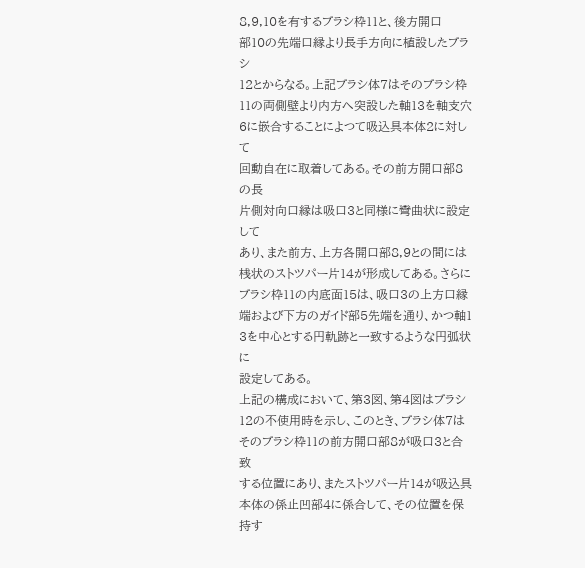8,9,10を有するブラシ枠11と、後方開口
部10の先端口縁より長手方向に植設したブラシ
12とからなる。上記ブラシ体7はそのブラシ枠
11の両側壁より内方へ突設した軸13を軸支穴
6に嵌合することによつて吸込具本体2に対して
回動自在に取着してある。その前方開口部8の長
片側対向口縁は吸口3と同様に彎曲状に設定して
あり、また前方、上方各開口部8,9との間には
桟状のストツパー片14が形成してある。さらに
ブラシ枠11の内底面15は、吸口3の上方口縁
端および下方のガイド部5先端を通り、かつ軸1
3を中心とする円軌跡と一致するような円弧状に
設定してある。
上記の構成において、第3図、第4図はブラシ
12の不使用時を示し、このとき、ブラシ体7は
そのブラシ枠11の前方開口部8が吸口3と合致
する位置にあり、またストツパー片14が吸込具
本体の係止凹部4に係合して、その位置を保持す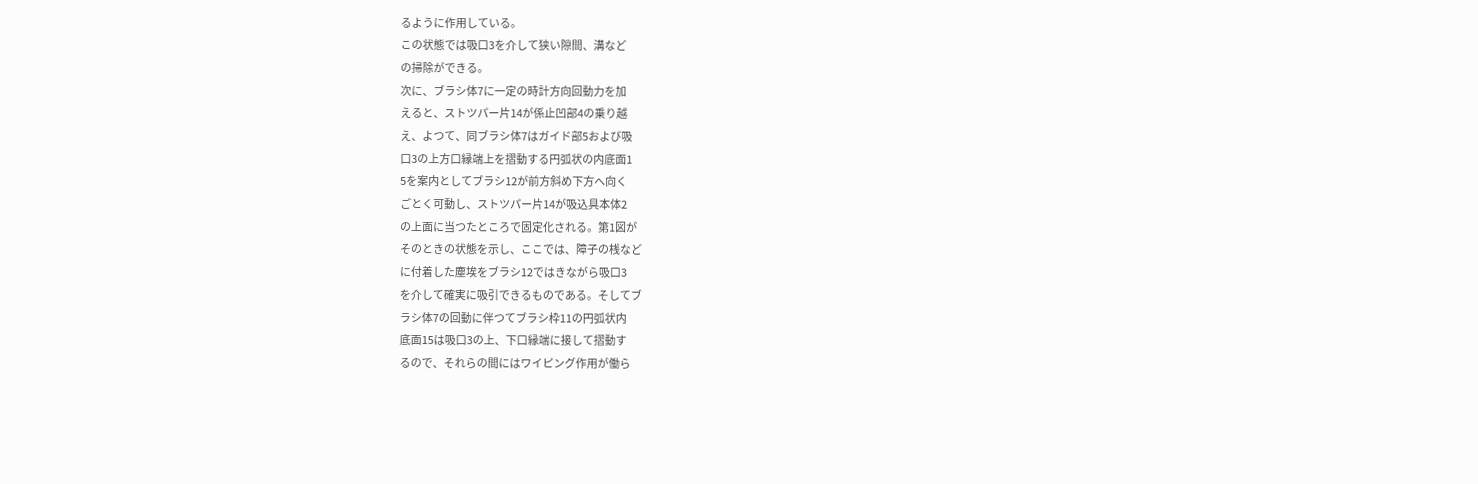るように作用している。
この状態では吸口3を介して狭い隙間、溝など
の掃除ができる。
次に、ブラシ体7に一定の時計方向回動力を加
えると、ストツパー片14が係止凹部4の乗り越
え、よつて、同ブラシ体7はガイド部5および吸
口3の上方口縁端上を摺動する円弧状の内底面1
5を案内としてブラシ12が前方斜め下方へ向く
ごとく可動し、ストツパー片14が吸込具本体2
の上面に当つたところで固定化される。第1図が
そのときの状態を示し、ここでは、障子の桟など
に付着した塵埃をブラシ12ではきながら吸口3
を介して確実に吸引できるものである。そしてブ
ラシ体7の回動に伴つてブラシ枠11の円弧状内
底面15は吸口3の上、下口縁端に接して摺動す
るので、それらの間にはワイピング作用が働ら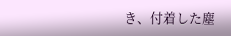き、付着した塵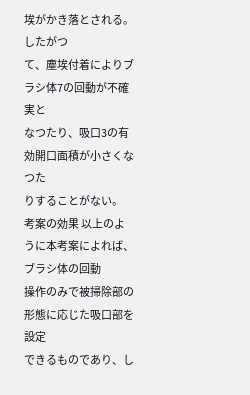埃がかき落とされる。したがつ
て、塵埃付着によりブラシ体7の回動が不確実と
なつたり、吸口3の有効開口面積が小さくなつた
りすることがない。
考案の効果 以上のように本考案によれば、ブラシ体の回動
操作のみで被掃除部の形態に応じた吸口部を設定
できるものであり、し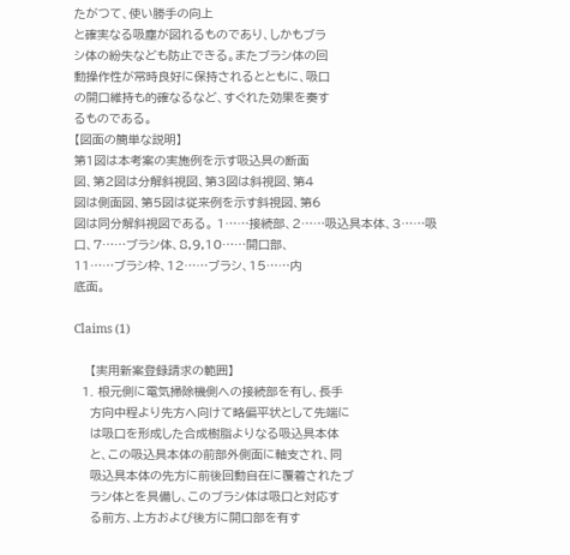たがつて、使い勝手の向上
と確実なる吸塵が図れるものであり、しかもブラ
シ体の紛失なども防止できる。またブラシ体の回
動操作性が常時良好に保持されるとともに、吸口
の開口維持も的確なるなど、すぐれた効果を奏す
るものである。
【図面の簡単な説明】
第1図は本考案の実施例を示す吸込具の断面
図、第2図は分解斜視図、第3図は斜視図、第4
図は側面図、第5図は従来例を示す斜視図、第6
図は同分解斜視図である。 1……接続部、2……吸込具本体、3……吸
口、7……ブラシ体、8,9,10……開口部、
11……ブラシ枠、12……ブラシ、15……内
底面。

Claims (1)

    【実用新案登録請求の範囲】
  1. 根元側に電気掃除機側への接続部を有し、長手
    方向中程より先方へ向けて略偏平状として先端に
    は吸口を形成した合成樹脂よりなる吸込具本体
    と、この吸込具本体の前部外側面に軸支され、同
    吸込具本体の先方に前後回動自在に覆着されたブ
    ラシ体とを具備し、このブラシ体は吸口と対応す
    る前方、上方および後方に開口部を有す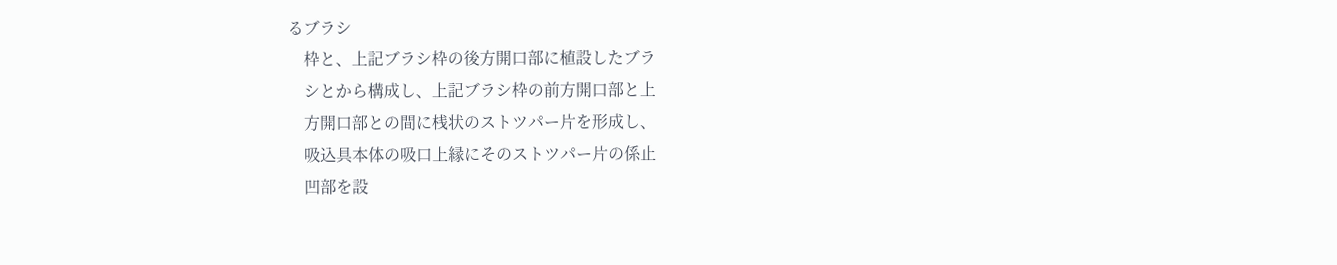るブラシ
    枠と、上記ブラシ枠の後方開口部に植設したブラ
    シとから構成し、上記ブラシ枠の前方開口部と上
    方開口部との間に桟状のストツパー片を形成し、
    吸込具本体の吸口上縁にそのストツパー片の係止
    凹部を設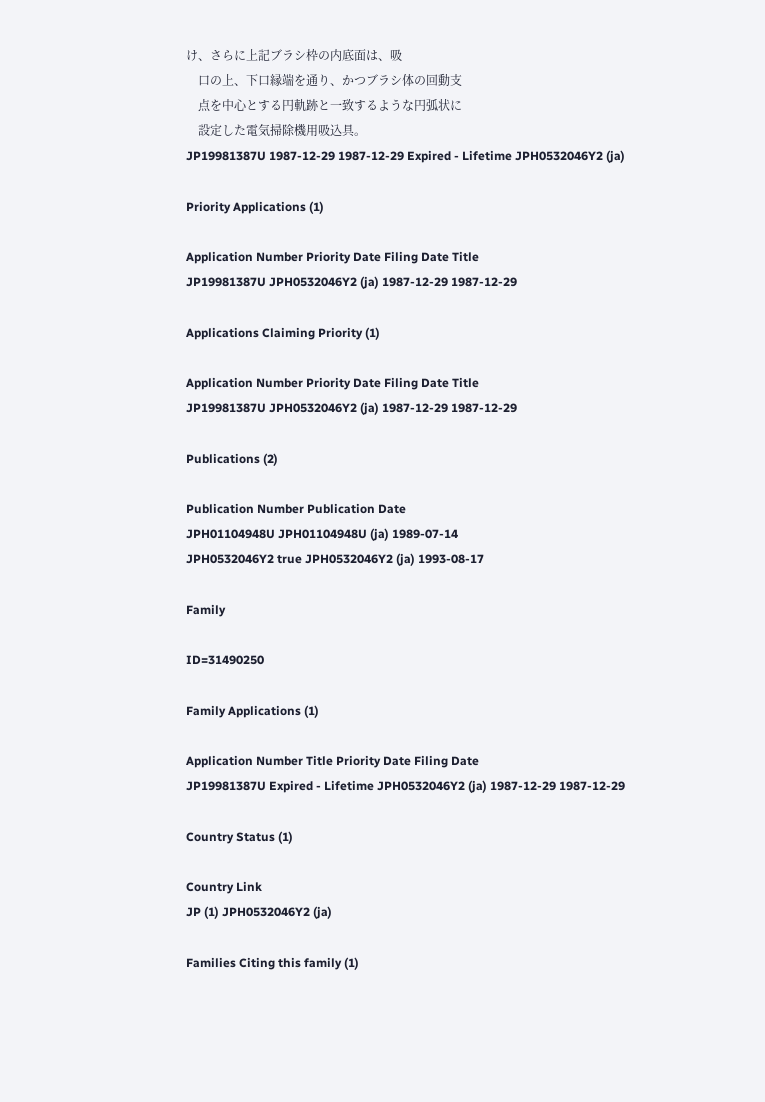け、さらに上記ブラシ枠の内底面は、吸
    口の上、下口縁端を通り、かつブラシ体の回動支
    点を中心とする円軌跡と一致するような円弧状に
    設定した電気掃除機用吸込具。
JP19981387U 1987-12-29 1987-12-29 Expired - Lifetime JPH0532046Y2 (ja)

Priority Applications (1)

Application Number Priority Date Filing Date Title
JP19981387U JPH0532046Y2 (ja) 1987-12-29 1987-12-29

Applications Claiming Priority (1)

Application Number Priority Date Filing Date Title
JP19981387U JPH0532046Y2 (ja) 1987-12-29 1987-12-29

Publications (2)

Publication Number Publication Date
JPH01104948U JPH01104948U (ja) 1989-07-14
JPH0532046Y2 true JPH0532046Y2 (ja) 1993-08-17

Family

ID=31490250

Family Applications (1)

Application Number Title Priority Date Filing Date
JP19981387U Expired - Lifetime JPH0532046Y2 (ja) 1987-12-29 1987-12-29

Country Status (1)

Country Link
JP (1) JPH0532046Y2 (ja)

Families Citing this family (1)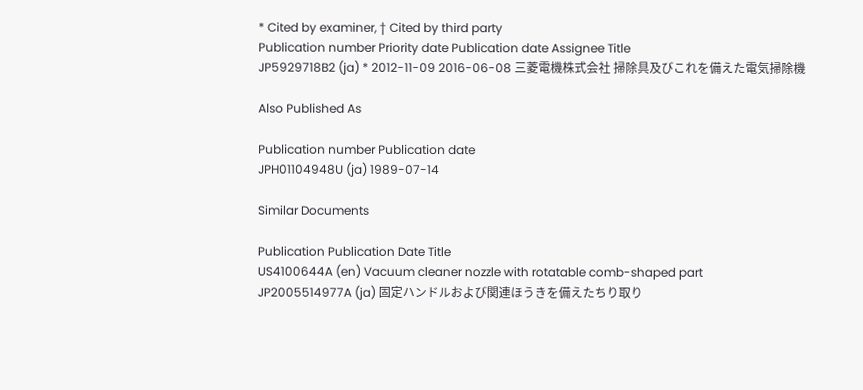* Cited by examiner, † Cited by third party
Publication number Priority date Publication date Assignee Title
JP5929718B2 (ja) * 2012-11-09 2016-06-08 三菱電機株式会社 掃除具及びこれを備えた電気掃除機

Also Published As

Publication number Publication date
JPH01104948U (ja) 1989-07-14

Similar Documents

Publication Publication Date Title
US4100644A (en) Vacuum cleaner nozzle with rotatable comb-shaped part
JP2005514977A (ja) 固定ハンドルおよび関連ほうきを備えたちり取り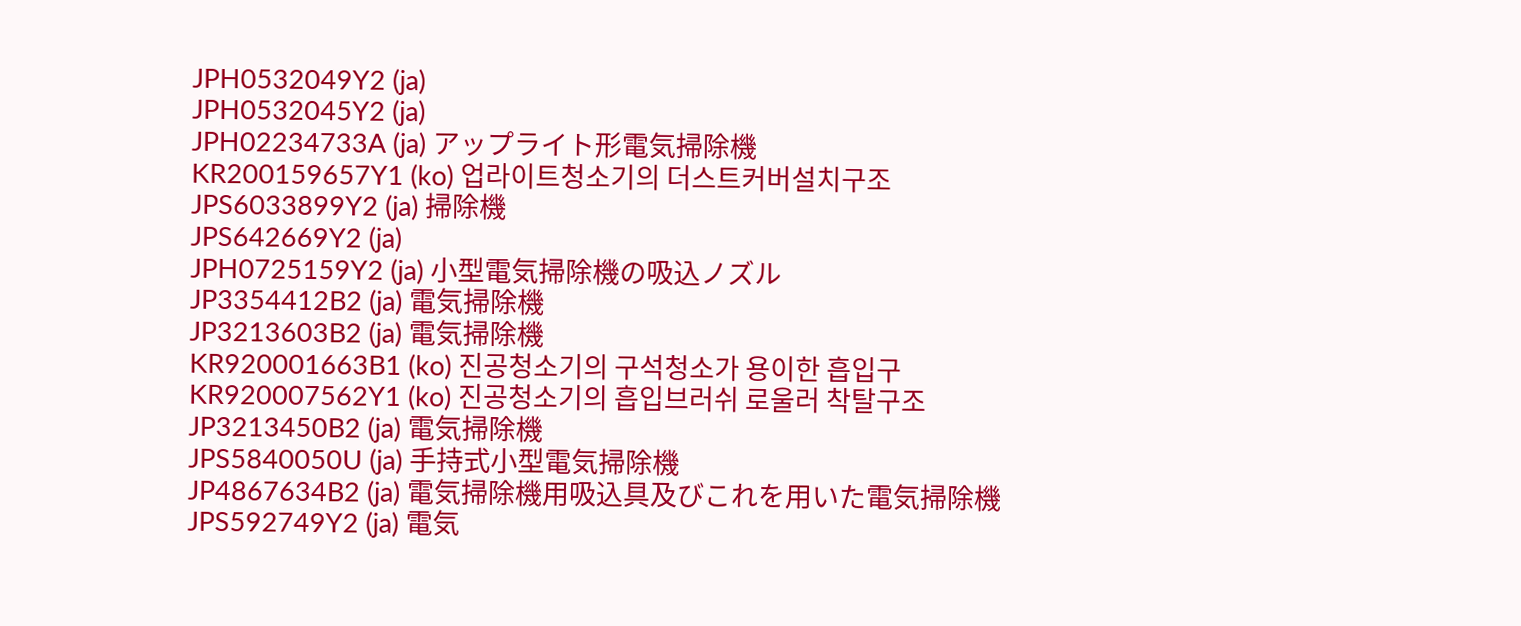JPH0532049Y2 (ja)
JPH0532045Y2 (ja)
JPH02234733A (ja) アップライト形電気掃除機
KR200159657Y1 (ko) 업라이트청소기의 더스트커버설치구조
JPS6033899Y2 (ja) 掃除機
JPS642669Y2 (ja)
JPH0725159Y2 (ja) 小型電気掃除機の吸込ノズル
JP3354412B2 (ja) 電気掃除機
JP3213603B2 (ja) 電気掃除機
KR920001663B1 (ko) 진공청소기의 구석청소가 용이한 흡입구
KR920007562Y1 (ko) 진공청소기의 흡입브러쉬 로울러 착탈구조
JP3213450B2 (ja) 電気掃除機
JPS5840050U (ja) 手持式小型電気掃除機
JP4867634B2 (ja) 電気掃除機用吸込具及びこれを用いた電気掃除機
JPS592749Y2 (ja) 電気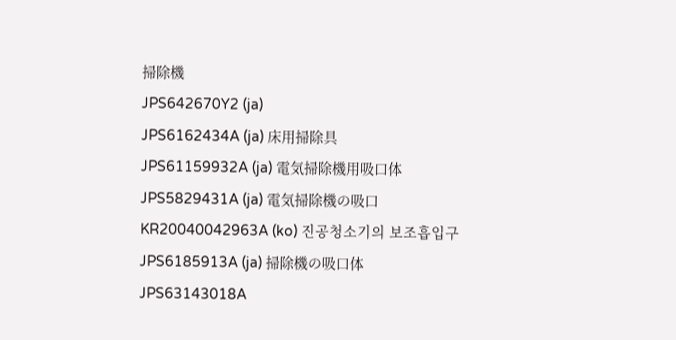掃除機
JPS642670Y2 (ja)
JPS6162434A (ja) 床用掃除具
JPS61159932A (ja) 電気掃除機用吸口体
JPS5829431A (ja) 電気掃除機の吸口
KR20040042963A (ko) 진공청소기의 보조흡입구
JPS6185913A (ja) 掃除機の吸口体
JPS63143018A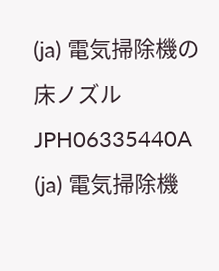(ja) 電気掃除機の床ノズル
JPH06335440A (ja) 電気掃除機